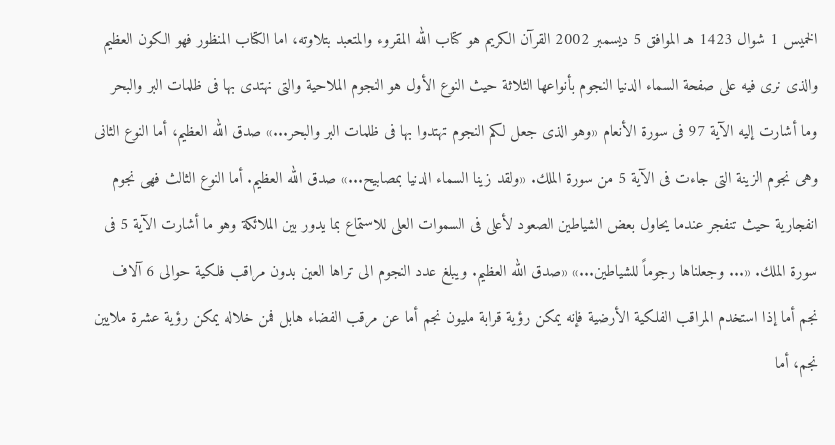الخميس 1 شوال 1423 هـ الموافق 5 ديسمبر 2002 القرآن الكريم هو كتاب الله المقروء والمتعبد بتلاوته، اما الكتاب المنظور فهو الكون العظيم والذى نرى فيه على صفحة السماء الدنيا النجوم بأنواعها الثلاثة حيث النوع الأول هو النجوم الملاحية والتى نهتدى بها فى ظلمات البر والبحر وما أشارت إليه الآية 97 فى سورة الأنعام «وهو الذى جعل لكم النجوم تهتدوا بها فى ظلمات البر والبحر...» صدق الله العظيم، أما النوع الثانى وهى نجوم الزينة التى جاءت فى الآية 5 من سورة الملك. «ولقد زينا السماء الدنيا بمصابيح...» صدق الله العظيم. أما النوع الثالث فهى نجوم انفجارية حيث تنفجر عندما يحاول بعض الشياطين الصعود لأعلى فى السموات العلى للاستماع بما يدور بين الملائكة وهو ما أشارت الآية 5 فى سورة الملك. «... وجعلناها رجوماً للشياطين...» «صدق الله العظيم. ويبلغ عدد النجوم الى تراها العين بدون مراقب فلكية حوالى 6 آلاف نجم أما إذا استخدم المراقب الفلكية الأرضية فإنه يمكن رؤية قرابة مليون نجم أما عن مرقب الفضاء هابل فمن خلاله يمكن رؤية عشرة ملايين نجم، أما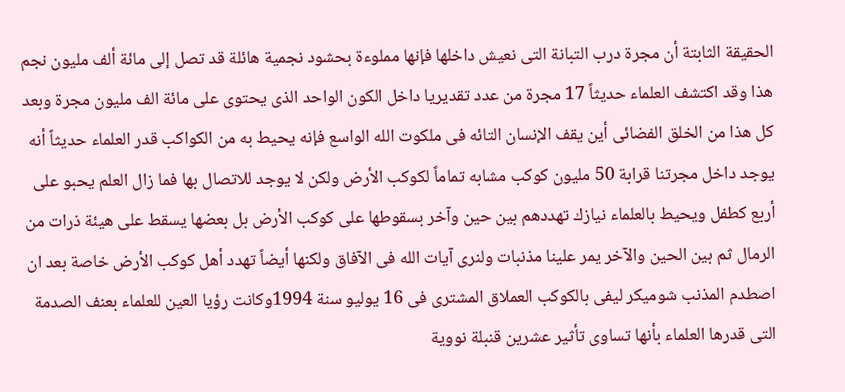الحقيقة الثابتة أن مجرة درب التبانة التى نعيش داخلها فإنها مملوءة بحشود نجمية هائلة قد تصل إلى مائة ألف مليون نجم هذا وقد اكتشف العلماء حديثاً 17 مجرة من عدد تقديريا داخل الكون الواحد الذى يحتوى على مائة الف مليون مجرة وبعد كل هذا من الخلق الفضائى أين يقف الإنسان التائه فى ملكوت الله الواسع فإنه يحيط به من الكواكب قدر العلماء حديثاً أنه يوجد داخل مجرتنا قرابة 50 مليون كوكب مشابه تماماً لكوكب الأرض ولكن لا يوجد للاتصال بها فما زال العلم يحبو على أربع كطفل ويحيط بالعلماء نيازك تهددهم بين حين وآخر بسقوطها على كوكب الأرض بل بعضها يسقط على هيئة ذرات من الرمال ثم بين الحين والآخر يمر علينا مذنبات ولنرى آيات الله فى الآفاق ولكنها أيضاً تهدد أهل كوكب الأرض خاصة بعد ان اصطدم المذنب شوميكر ليفى بالكوكب العملاق المشترى فى 16 يوليو سنة 1994وكانت رؤيا العين للعلماء بعنف الصدمة التى قدرها العلماء بأنها تساوى تأثير عشرين قنبلة نووية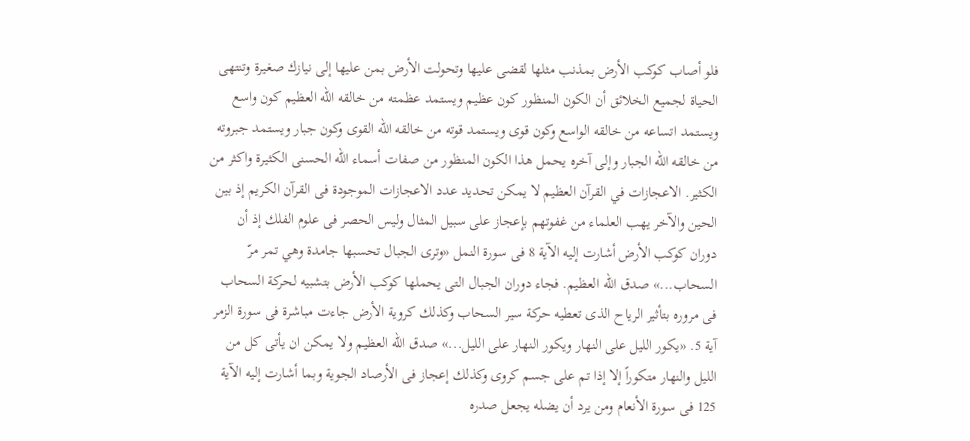فلو أصاب كوكب الأرض بمذنب مثلها لقضى عليها وتحولت الأرض بمن عليها إلى نيازك صغيرة وتنتهى الحياة لجميع الخلائق أن الكون المنظور كون عظيم ويستمد عظمته من خالقه الله العظيم كون واسع ويستمد اتساعه من خالقه الواسع وكون قوى ويستمد قوته من خالقه الله القوى وكون جبار ويستمد جبروته من خالقه الله الجبار وإلى آخره يحمل هذا الكون المنظور من صفات أسماء الله الحسنى الكثيرة واكثر من الكثير. الاعجازات في القرآن العظيم لا يمكن تحديد عدد الاعجازات الموجودة فى القرآن الكريم إذ بين الحين والآخر يهب العلماء من غفوتهم بإعجاز على سبيل المثال وليس الحصر فى علوم الفلك إذ أن دوران كوكب الأرض أشارت إليه الآية 8 فى سورة النمل «وترى الجبال تحسبها جامدة وهي تمر مرّ السحاب...» صدق الله العظيم. فجاء دوران الجبال التى يحملها كوكب الأرض بتشبيه لحركة السحاب فى مروره بتأثير الرياح الذى تعطيه حركة سير السحاب وكذلك كروية الأرض جاءت مباشرة فى سورة الزمر آية 5. «يكور الليل على النهار ويكور النهار على الليل...» صدق الله العظيم ولا يمكن ان يأتى كل من الليل والنهار متكوراً إلا إذا تم على جسم كروى وكذلك إعجاز فى الأرصاد الجوية وبما أشارت إليه الآية 125 فى سورة الأنعام ومن يرد أن يضله يجعل صدره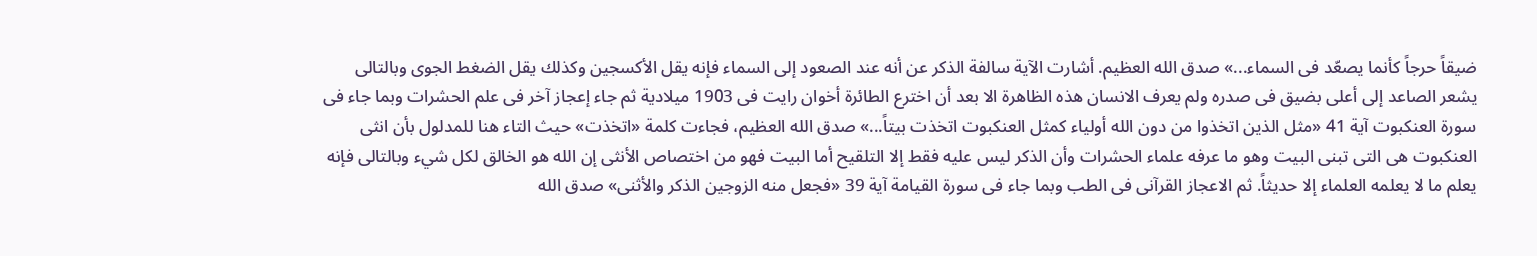ضيقاً حرجاً كأنما يصعّد فى السماء...» صدق الله العظيم. أشارت الآية سالفة الذكر عن أنه عند الصعود إلى السماء فإنه يقل الأكسجين وكذلك يقل الضغط الجوى وبالتالى يشعر الصاعد إلى أعلى بضيق فى صدره ولم يعرف الانسان هذه الظاهرة الا بعد أن اخترع الطائرة أخوان رايت فى 1903 ميلادية ثم جاء إعجاز آخر فى علم الحشرات وبما جاء فى سورة العنكبوت آية 41 «مثل الذين اتخذوا من دون الله أولياء كمثل العنكبوت اتخذت بيتاً...» صدق الله العظيم، فجاءت كلمة «اتخذت» حيث التاء هنا للمدلول بأن انثى العنكبوت هى التى تبنى البيت وهو ما عرفه علماء الحشرات وأن الذكر ليس عليه فقط إلا التلقيح أما البيت فهو من اختصاص الأنثى إن الله هو الخالق لكل شيء وبالتالى فإنه يعلم ما لا يعلمه العلماء إلا حديثاً. ثم الاعجاز القرآنى فى الطب وبما جاء فى سورة القيامة آية 39 «فجعل منه الزوجين الذكر والأثنى» صدق الله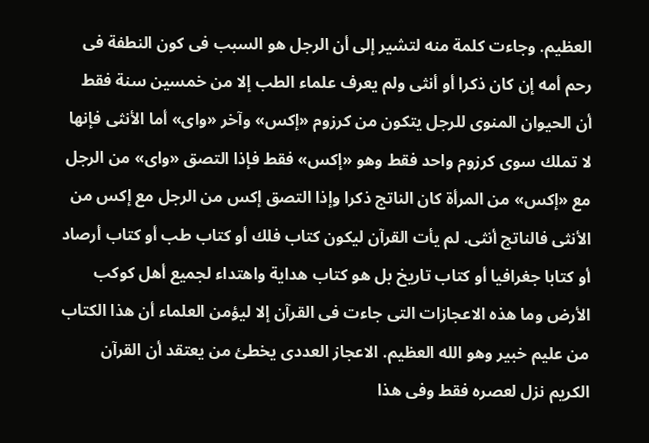العظيم. وجاءت كلمة منه لتشير إلى أن الرجل هو السبب فى كون النطفة فى رحم أمه إن كان ذكرا أو أنثى ولم يعرف علماء الطب إلا من خمسين سنة فقط أن الحيوان المنوى للرجل يتكون من كرزوم «إكس» وآخر «واى» أما الأنثى فإنها لا تملك سوى كرزوم واحد فقط وهو «إكس» فقط فإذا التصق «واى» من الرجل مع «إكس» من المرأة كان الناتج ذكرا وإذا التصق إكس من الرجل مع إكس من الأنثى فالناتج أنثى. لم يأت القرآن ليكون كتاب فلك أو كتاب طب أو كتاب أرصاد أو كتابا جغرافيا أو كتاب تاريخ بل هو كتاب هداية واهتداء لجميع أهل كوكب الأرض وما هذه الاعجازات التى جاءت فى القرآن إلا ليؤمن العلماء أن هذا الكتاب من عليم خبير وهو الله العظيم. الاعجاز العددى يخطئ من يعتقد أن القرآن الكريم نزل لعصره فقط وفى هذا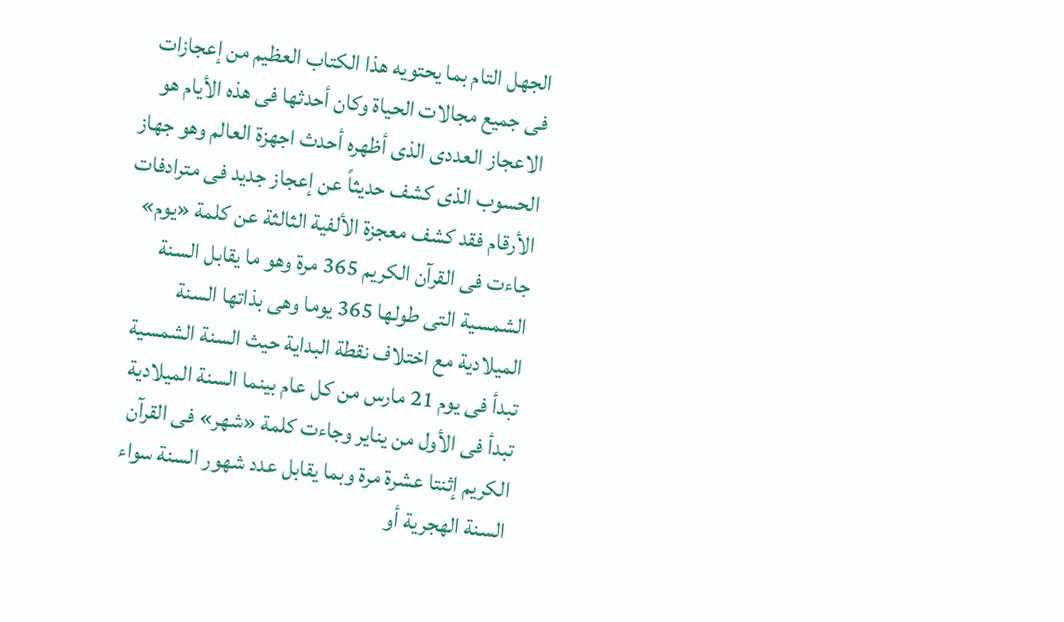الجهل التام بما يحتويه هذا الكتاب العظيم من إعجازات فى جميع مجالات الحياة وكان أحدثها فى هذه الأيام هو الاعجاز العددى الذى أظهره أحدث اجهزة العالم وهو جهاز الحسوب الذى كشف حديثاً عن إعجاز جديد فى مترادفات الأرقام فقد كشف معجزة الألفية الثالثة عن كلمة «يوم» جاءت فى القرآن الكريم 365 مرة وهو ما يقابل السنة الشمسية التى طولها 365 يوما وهى بذاتها السنة الميلادية مع اختلاف نقطة البداية حيث السنة الشمسية تبدأ فى يوم 21 مارس من كل عام بينما السنة الميلادية تبدأ فى الأول من يناير وجاءت كلمة «شهر» فى القرآن الكريم إثنتا عشرة مرة وبما يقابل عدد شهور السنة سواء السنة الهجرية أو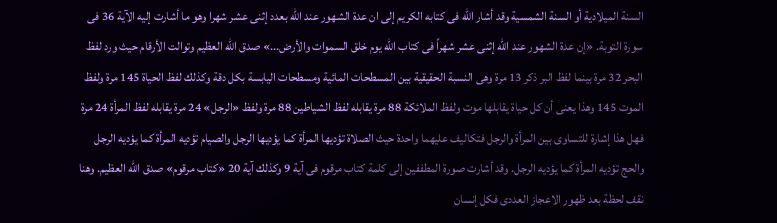السنة الميلادية أو السنة الشمسية وقد أشار الله فى كتابه الكريم إلى ان عدة الشهور عند الله بعدد إثنى عشر شهرا وهو ما أشارت إليه الآية 36 فى سورة التوبة. «إن عدة الشهور عند الله إثنى عشر شهراً فى كتاب الله يوم خلق السموات والأرض...» صدق الله العظيم وتوالت الأرقام حيث ورد لفظ البحر 32 مرة بينما لفظ البر ذكر 13 مرة وهى النسبة الحقيقية بين المسطحات المائية ومسطحات اليابسة بكل دقة وكذلك لفظ الحياة 145 مرة ولفظ الموت 145 وهذا يعنى أن كل حياة يقابلها موت ولفظ الملائكة 88 مرة يقابله لفظ الشياطين 88 مرة ولفظ «الرجل» 24 مرة يقابله لفظ المرأة 24 مرة فهل هذا إشارة للتساوى بين المرأة والرجل فتكاليف عليهما واحدة حيث الصلاة تؤديها المرأة كما يؤديها الرجل والصيام تؤديه المرأة كما يؤديه الرجل والحج تؤديه المرأة كما يؤديه الرجل. وقد أشارت صورة المطففين إلى كلمة كتاب مرقوم فى آية 9 وكذلك آية 20 «كتاب مرقوم» صدق الله العظيم. وهنا نقف لحظة بعد ظهور الاعجاز العددى فكل إنسان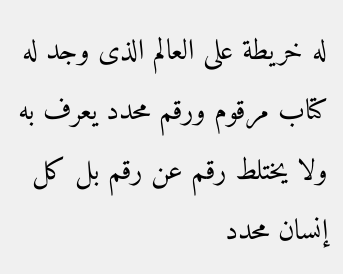له خريطة على العالم الذى وجد له كتاب مرقوم ورقم محدد يعرف به ولا يختلط رقم عن رقم بل كل إنسان محدد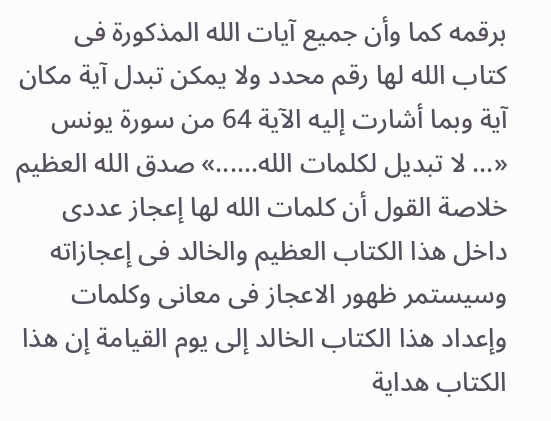برقمه كما وأن جميع آيات الله المذكورة فى كتاب الله لها رقم محدد ولا يمكن تبدل آية مكان آية وبما أشارت إليه الآية 64 من سورة يونس «... لا تبديل لكلمات الله......» صدق الله العظيم خلاصة القول أن كلمات الله لها إعجاز عددى داخل هذا الكتاب العظيم والخالد فى إعجازاته وسيستمر ظهور الاعجاز فى معانى وكلمات وإعداد هذا الكتاب الخالد إلى يوم القيامة إن هذا الكتاب هداية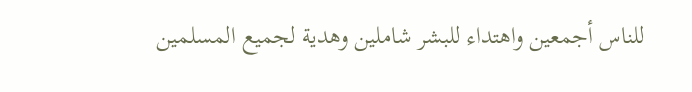للناس أجمعين واهتداء للبشر شاملين وهدية لجميع المسلمين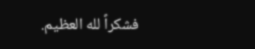فشكراً لله العظيم.